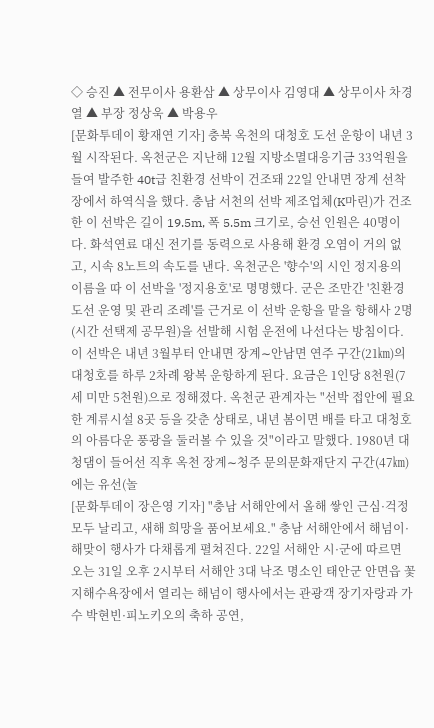◇ 승진 ▲ 전무이사 용환삼 ▲ 상무이사 김영대 ▲ 상무이사 차경열 ▲ 부장 정상욱 ▲ 박용우
[문화투데이 황재연 기자] 충북 옥천의 대청호 도선 운항이 내년 3월 시작된다. 옥천군은 지난해 12월 지방소멸대응기금 33억원을 들여 발주한 40t급 친환경 선박이 건조돼 22일 안내면 장계 선착장에서 하역식을 했다. 충남 서천의 선박 제조업체(K마린)가 건조한 이 선박은 길이 19.5m, 폭 5.5m 크기로, 승선 인원은 40명이다. 화석연료 대신 전기를 동력으로 사용해 환경 오염이 거의 없고, 시속 8노트의 속도를 낸다. 옥천군은 '향수'의 시인 정지용의 이름을 따 이 선박을 '정지용호'로 명명했다. 군은 조만간 '친환경 도선 운영 및 관리 조례'를 근거로 이 선박 운항을 맡을 항해사 2명(시간 선택제 공무원)을 선발해 시험 운전에 나선다는 방침이다. 이 선박은 내년 3월부터 안내면 장계∼안남면 연주 구간(21㎞)의 대청호를 하루 2차례 왕복 운항하게 된다. 요금은 1인당 8천원(7세 미만 5천원)으로 정해졌다. 옥천군 관계자는 "선박 접안에 필요한 계류시설 8곳 등을 갖춘 상태로, 내년 봄이면 배를 타고 대청호의 아름다운 풍광을 둘러볼 수 있을 것"이라고 말했다. 1980년 대청댐이 들어선 직후 옥천 장계∼청주 문의문화재단지 구간(47㎞)에는 유선(놀
[문화투데이 장은영 기자] "충남 서해안에서 올해 쌓인 근심·걱정 모두 날리고, 새해 희망을 품어보세요." 충남 서해안에서 해넘이·해맞이 행사가 다채롭게 펼쳐진다. 22일 서해안 시·군에 따르면 오는 31일 오후 2시부터 서해안 3대 낙조 명소인 태안군 안면읍 꽃지해수욕장에서 열리는 해넘이 행사에서는 관광객 장기자랑과 가수 박현빈·피노키오의 축하 공연,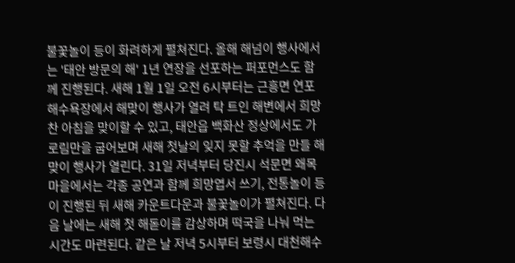불꽃놀이 등이 화려하게 펼쳐진다. 올해 해넘이 행사에서는 '태안 방문의 해' 1년 연장을 선포하는 퍼포먼스도 함께 진행된다. 새해 1월 1일 오전 6시부터는 근흥면 연포해수욕장에서 해맞이 행사가 열려 탁 트인 해변에서 희망찬 아침을 맞이할 수 있고, 태안읍 백화산 정상에서도 가로림만을 굽어보며 새해 첫날의 잊지 못할 추억을 만들 해맞이 행사가 열린다. 31일 저녁부터 당진시 석문면 왜목마을에서는 각종 공연과 함께 희망엽서 쓰기, 전통놀이 등이 진행된 뒤 새해 카운트다운과 불꽃놀이가 펼쳐진다. 다음 날에는 새해 첫 해돋이를 감상하며 떡국을 나눠 먹는 시간도 마련된다. 같은 날 저녁 5시부터 보령시 대천해수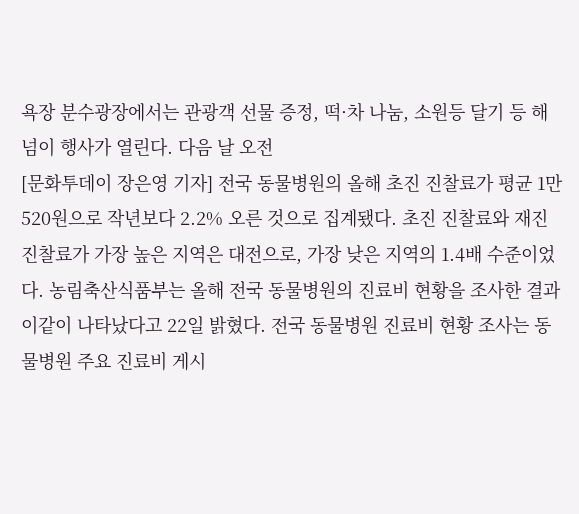욕장 분수광장에서는 관광객 선물 증정, 떡·차 나눔, 소원등 달기 등 해넘이 행사가 열린다. 다음 날 오전
[문화투데이 장은영 기자] 전국 동물병원의 올해 초진 진찰료가 평균 1만520원으로 작년보다 2.2% 오른 것으로 집계됐다. 초진 진찰료와 재진 진찰료가 가장 높은 지역은 대전으로, 가장 낮은 지역의 1.4배 수준이었다. 농림축산식품부는 올해 전국 동물병원의 진료비 현황을 조사한 결과 이같이 나타났다고 22일 밝혔다. 전국 동물병원 진료비 현황 조사는 동물병원 주요 진료비 게시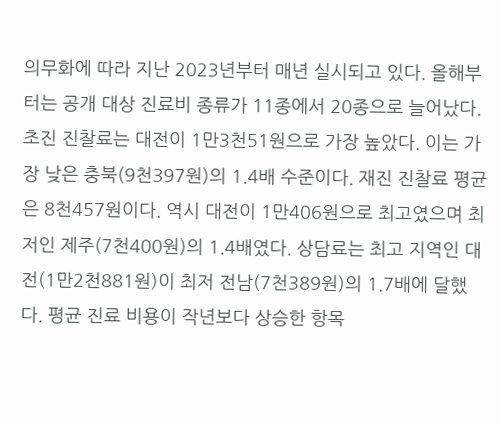의무화에 따라 지난 2023년부터 매년 실시되고 있다. 올해부터는 공개 대상 진료비 종류가 11종에서 20종으로 늘어났다. 초진 진찰료는 대전이 1만3천51원으로 가장 높았다. 이는 가장 낮은 충북(9천397원)의 1.4배 수준이다. 재진 진찰료 평균은 8천457원이다. 역시 대전이 1만406원으로 최고였으며 최저인 제주(7천400원)의 1.4배였다. 상담료는 최고 지역인 대전(1만2천881원)이 최저 전남(7천389원)의 1.7배에 달했다. 평균 진료 비용이 작년보다 상승한 항목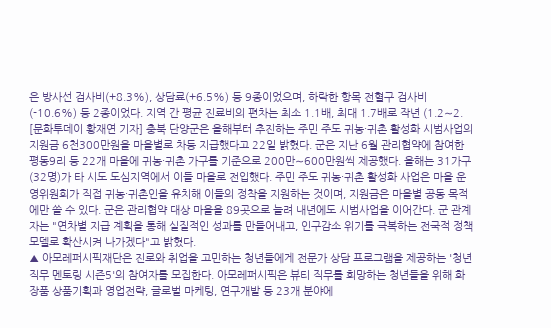은 방사선 검사비(+8.3%), 상담료(+6.5%) 등 9종이었으며, 하락한 항목 전혈구 검사비(-10.6%) 등 2종이었다. 지역 간 평균 진료비의 편차는 최소 1.1배, 최대 1.7배로 작년 (1.2∼2.
[문화투데이 황재연 기자] 충북 단양군은 올해부터 추진하는 주민 주도 귀농·귀촌 활성화 시범사업의 지원금 6천300만원을 마을별로 차등 지급했다고 22일 밝혔다. 군은 지난 6월 관리협약에 참여한 평동9리 등 22개 마을에 귀농·귀촌 가구를 기준으로 200만∼600만원씩 제공했다. 올해는 31가구(32명)가 타 시도 도심지역에서 이들 마을로 전입했다. 주민 주도 귀농·귀촌 활성화 사업은 마을 운영위원회가 직접 귀농·귀촌인을 유치해 이들의 정착을 지원하는 것이며, 지원금은 마을별 공동 목적에만 쓸 수 있다. 군은 관리협약 대상 마을을 89곳으로 늘려 내년에도 시범사업을 이어간다. 군 관계자는 "연차별 지급 계획을 통해 실질적인 성과를 만들어내고, 인구감소 위기를 극복하는 전국적 정책 모델로 확산시켜 나가겠다"고 밝혔다.
▲ 아모레퍼시픽재단은 진로와 취업을 고민하는 청년들에게 전문가 상담 프로그램을 제공하는 '청년 직무 멘토링 시즌5'의 참여자를 모집한다. 아모레퍼시픽은 뷰티 직무를 희망하는 청년들을 위해 화장품 상품기획과 영업전략, 글로벌 마케팅, 연구개발 등 23개 분야에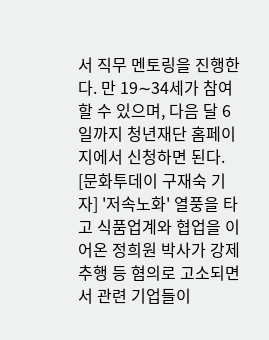서 직무 멘토링을 진행한다. 만 19∼34세가 참여할 수 있으며, 다음 달 6일까지 청년재단 홈페이지에서 신청하면 된다.
[문화투데이 구재숙 기자] '저속노화' 열풍을 타고 식품업계와 협업을 이어온 정희원 박사가 강제추행 등 혐의로 고소되면서 관련 기업들이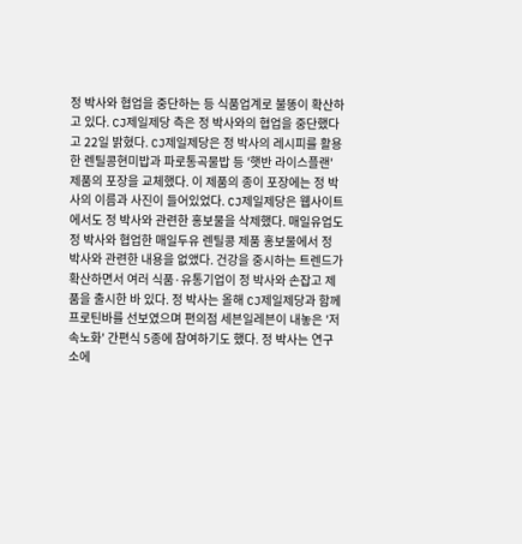정 박사와 협업을 중단하는 등 식품업계로 불똥이 확산하고 있다. CJ제일제당 측은 정 박사와의 협업을 중단했다고 22일 밝혔다. CJ제일제당은 정 박사의 레시피를 활용한 렌틸콩현미밥과 파로통곡물밥 등 '햇반 라이스플랜' 제품의 포장을 교체했다. 이 제품의 종이 포장에는 정 박사의 이름과 사진이 들어있었다. CJ제일제당은 웹사이트에서도 정 박사와 관련한 홍보물을 삭제했다. 매일유업도 정 박사와 협업한 매일두유 렌틸콩 제품 홍보물에서 정 박사와 관련한 내용을 없앴다. 건강을 중시하는 트렌드가 확산하면서 여러 식품·유통기업이 정 박사와 손잡고 제품을 출시한 바 있다. 정 박사는 올해 CJ제일제당과 함께 프로틴바를 선보였으며 편의점 세븐일레븐이 내놓은 '저속노화' 간편식 5종에 참여하기도 했다. 정 박사는 연구소에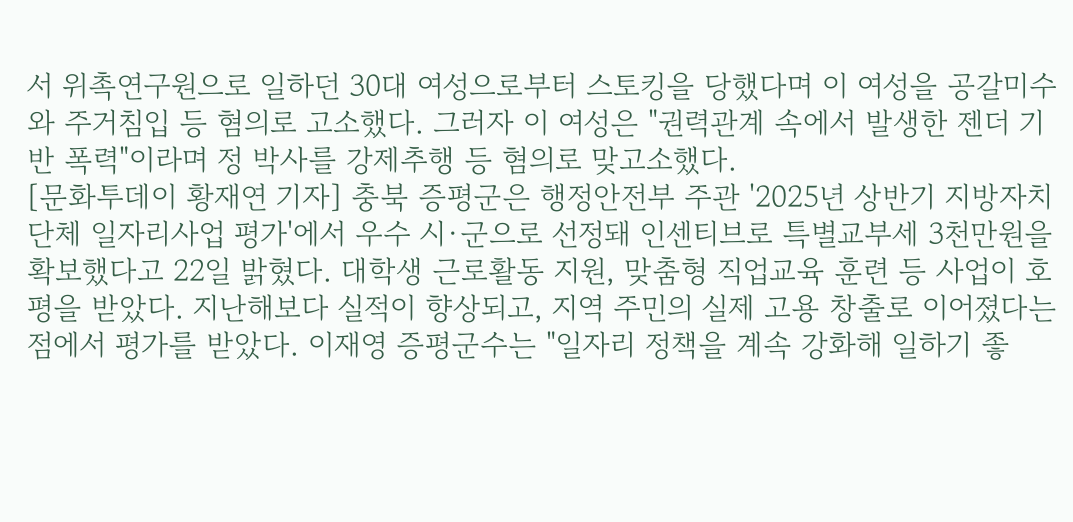서 위촉연구원으로 일하던 30대 여성으로부터 스토킹을 당했다며 이 여성을 공갈미수와 주거침입 등 혐의로 고소했다. 그러자 이 여성은 "권력관계 속에서 발생한 젠더 기반 폭력"이라며 정 박사를 강제추행 등 혐의로 맞고소했다.
[문화투데이 황재연 기자] 충북 증평군은 행정안전부 주관 '2025년 상반기 지방자치단체 일자리사업 평가'에서 우수 시·군으로 선정돼 인센티브로 특별교부세 3천만원을 확보했다고 22일 밝혔다. 대학생 근로활동 지원, 맞춤형 직업교육 훈련 등 사업이 호평을 받았다. 지난해보다 실적이 향상되고, 지역 주민의 실제 고용 창출로 이어졌다는 점에서 평가를 받았다. 이재영 증평군수는 "일자리 정책을 계속 강화해 일하기 좋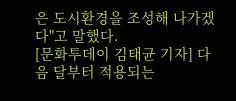은 도시환경을 조성해 나가겠다"고 말했다.
[문화투데이 김태균 기자] 다음 달부터 적용되는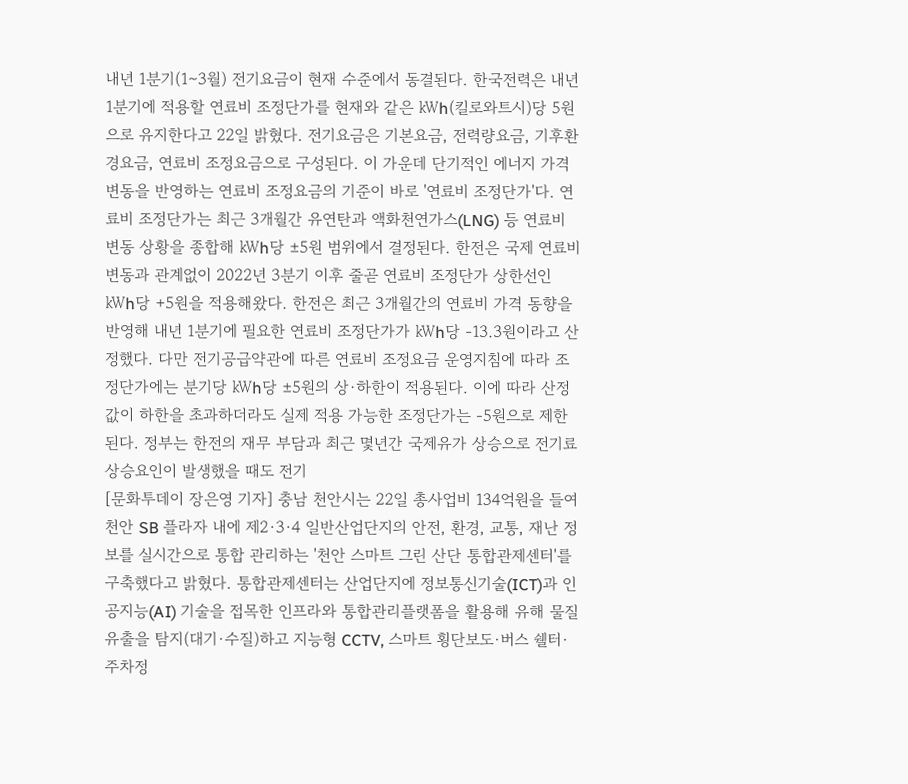내년 1분기(1∼3월) 전기요금이 현재 수준에서 동결된다. 한국전력은 내년 1분기에 적용할 연료비 조정단가를 현재와 같은 ㎾h(킬로와트시)당 5원으로 유지한다고 22일 밝혔다. 전기요금은 기본요금, 전력량요금, 기후환경요금, 연료비 조정요금으로 구성된다. 이 가운데 단기적인 에너지 가격 변동을 반영하는 연료비 조정요금의 기준이 바로 '연료비 조정단가'다. 연료비 조정단가는 최근 3개월간 유연탄과 액화천연가스(LNG) 등 연료비 변동 상황을 종합해 ㎾h당 ±5원 범위에서 결정된다. 한전은 국제 연료비 변동과 관계없이 2022년 3분기 이후 줄곧 연료비 조정단가 상한선인 ㎾h당 +5원을 적용해왔다. 한전은 최근 3개월간의 연료비 가격 동향을 반영해 내년 1분기에 필요한 연료비 조정단가가 ㎾h당 -13.3원이라고 산정했다. 다만 전기공급약관에 따른 연료비 조정요금 운영지침에 따라 조정단가에는 분기당 ㎾h당 ±5원의 상·하한이 적용된다. 이에 따라 산정값이 하한을 초과하더라도 실제 적용 가능한 조정단가는 -5원으로 제한된다. 정부는 한전의 재무 부담과 최근 몇년간 국제유가 상승으로 전기료 상승요인이 발생했을 때도 전기
[문화투데이 장은영 기자] 충남 천안시는 22일 총사업비 134억원을 들여 천안 SB 플라자 내에 제2·3·4 일반산업단지의 안전, 환경, 교통, 재난 정보를 실시간으로 통합 관리하는 '천안 스마트 그린 산단 통합관제센터'를 구축했다고 밝혔다. 통합관제센터는 산업단지에 정보통신기술(ICT)과 인공지능(AI) 기술을 접목한 인프라와 통합관리플랫폼을 활용해 유해 물질 유출을 탐지(대기·수질)하고 지능형 CCTV, 스마트 횡단보도·버스 쉘터·주차정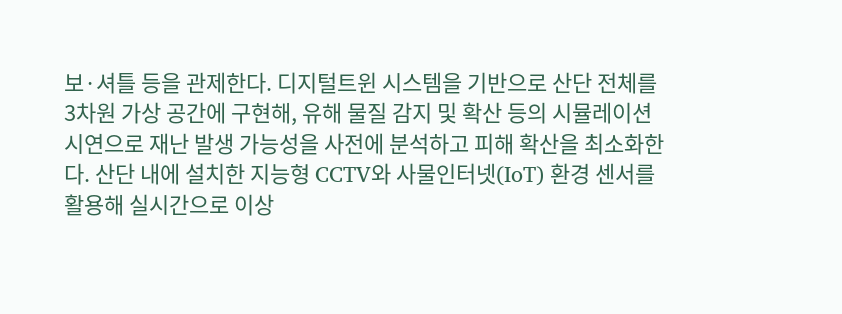보·셔틀 등을 관제한다. 디지털트윈 시스템을 기반으로 산단 전체를 3차원 가상 공간에 구현해, 유해 물질 감지 및 확산 등의 시뮬레이션 시연으로 재난 발생 가능성을 사전에 분석하고 피해 확산을 최소화한다. 산단 내에 설치한 지능형 CCTV와 사물인터넷(IoT) 환경 센서를 활용해 실시간으로 이상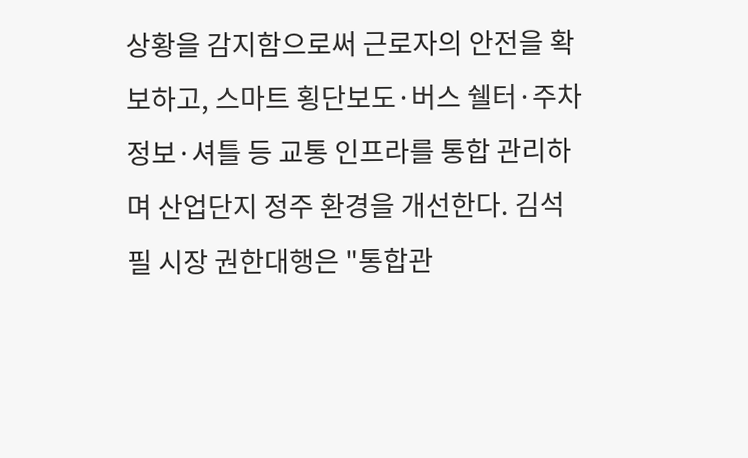상황을 감지함으로써 근로자의 안전을 확보하고, 스마트 횡단보도·버스 쉘터·주차정보·셔틀 등 교통 인프라를 통합 관리하며 산업단지 정주 환경을 개선한다. 김석필 시장 권한대행은 "통합관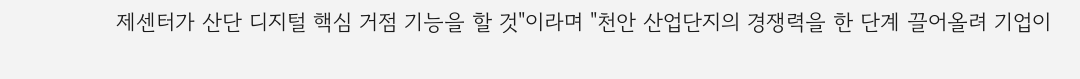제센터가 산단 디지털 핵심 거점 기능을 할 것"이라며 "천안 산업단지의 경쟁력을 한 단계 끌어올려 기업이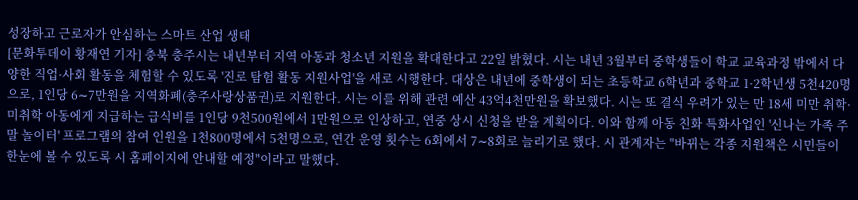성장하고 근로자가 안심하는 스마트 산업 생태
[문화투데이 황재연 기자] 충북 충주시는 내년부터 지역 아동과 청소년 지원을 확대한다고 22일 밝혔다. 시는 내년 3월부터 중학생들이 학교 교육과정 밖에서 다양한 직업·사회 활동을 체험할 수 있도록 '진로 탐험 활동 지원사업'을 새로 시행한다. 대상은 내년에 중학생이 되는 초등학교 6학년과 중학교 1·2학년생 5천420명으로, 1인당 6∼7만원을 지역화폐(충주사랑상품권)로 지원한다. 시는 이를 위해 관련 예산 43억4천만원을 확보했다. 시는 또 결식 우려가 있는 만 18세 미만 취학·미취학 아동에게 지급하는 급식비를 1인당 9천500원에서 1만원으로 인상하고, 연중 상시 신청을 받을 계획이다. 이와 함께 아동 친화 특화사업인 '신나는 가족 주말 놀이터' 프로그램의 참여 인원을 1천800명에서 5천명으로, 연간 운영 횟수는 6회에서 7∼8회로 늘리기로 했다. 시 관계자는 "바뀌는 각종 지원책은 시민들이 한눈에 볼 수 있도록 시 홈페이지에 안내할 예정"이라고 말했다.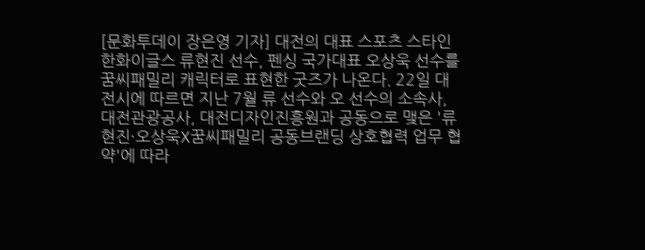[문화투데이 장은영 기자] 대전의 대표 스포츠 스타인 한화이글스 류현진 선수, 펜싱 국가대표 오상욱 선수를 꿈씨패밀리 캐릭터로 표현한 굿즈가 나온다. 22일 대전시에 따르면 지난 7월 류 선수와 오 선수의 소속사, 대전관광공사, 대전디자인진흥원과 공동으로 맺은 '류현진·오상욱X꿈씨패밀리 공동브랜딩 상호협력 업무 협약'에 따라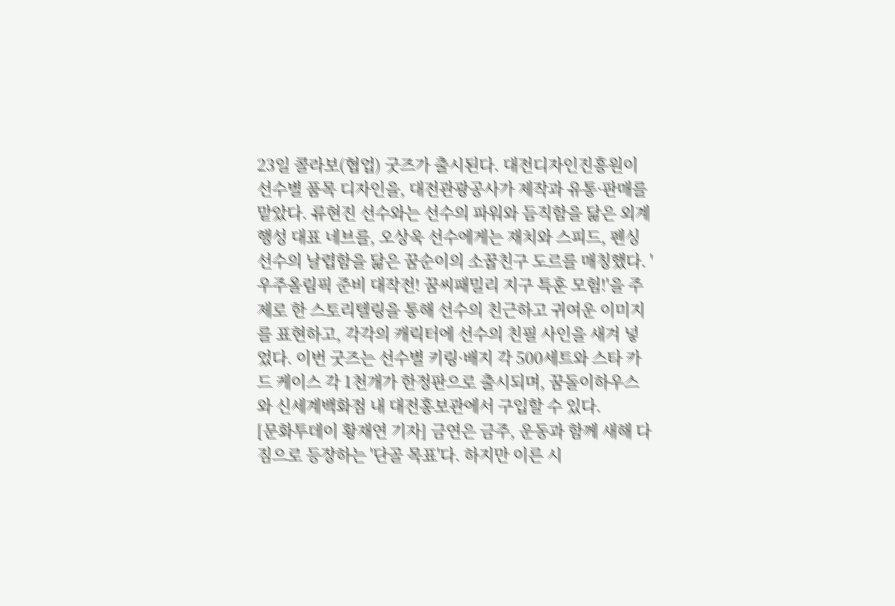23일 콜라보(협업) 굿즈가 출시된다. 대전디자인진흥원이 선수별 품목 디자인을, 대전관광공사가 제작과 유통·판매를 맡았다. 류현진 선수와는 선수의 파워와 듬직함을 닮은 외계행성 대표 네브를, 오상욱 선수에게는 재치와 스피드, 펜싱선수의 날렵함을 닮은 꿈순이의 소꿉친구 도르를 매칭했다. '우주올림픽 준비 대작전! 꿈씨패밀리 지구 특훈 모험!'을 주제로 한 스토리텔링을 통해 선수의 친근하고 귀여운 이미지를 표현하고, 각각의 캐릭터에 선수의 친필 사인을 새겨 넣었다. 이번 굿즈는 선수별 키링·배지 각 500세트와 스타 카드 케이스 각 1천개가 한정판으로 출시되며, 꿈돌이하우스와 신세계백화점 내 대전홍보관에서 구입할 수 있다.
[문화투데이 황재연 기자] 금연은 금주, 운동과 함께 새해 다짐으로 등장하는 '단골 목표'다. 하지만 이른 시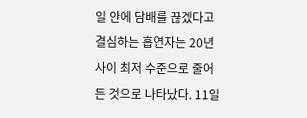일 안에 담배를 끊겠다고 결심하는 흡연자는 20년 사이 최저 수준으로 줄어든 것으로 나타났다. 11일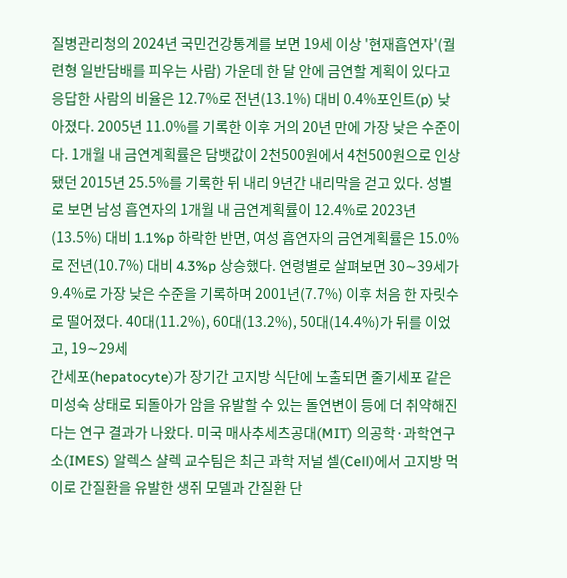질병관리청의 2024년 국민건강통계를 보면 19세 이상 '현재흡연자'(궐련형 일반담배를 피우는 사람) 가운데 한 달 안에 금연할 계획이 있다고 응답한 사람의 비율은 12.7%로 전년(13.1%) 대비 0.4%포인트(p) 낮아졌다. 2005년 11.0%를 기록한 이후 거의 20년 만에 가장 낮은 수준이다. 1개월 내 금연계획률은 담뱃값이 2천500원에서 4천500원으로 인상됐던 2015년 25.5%를 기록한 뒤 내리 9년간 내리막을 걷고 있다. 성별로 보면 남성 흡연자의 1개월 내 금연계획률이 12.4%로 2023년(13.5%) 대비 1.1%p 하락한 반면, 여성 흡연자의 금연계획률은 15.0%로 전년(10.7%) 대비 4.3%p 상승했다. 연령별로 살펴보면 30∼39세가 9.4%로 가장 낮은 수준을 기록하며 2001년(7.7%) 이후 처음 한 자릿수로 떨어졌다. 40대(11.2%), 60대(13.2%), 50대(14.4%)가 뒤를 이었고, 19∼29세
간세포(hepatocyte)가 장기간 고지방 식단에 노출되면 줄기세포 같은 미성숙 상태로 되돌아가 암을 유발할 수 있는 돌연변이 등에 더 취약해진다는 연구 결과가 나왔다. 미국 매사추세츠공대(MIT) 의공학·과학연구소(IMES) 알렉스 샬렉 교수팀은 최근 과학 저널 셀(Cell)에서 고지방 먹이로 간질환을 유발한 생쥐 모델과 간질환 단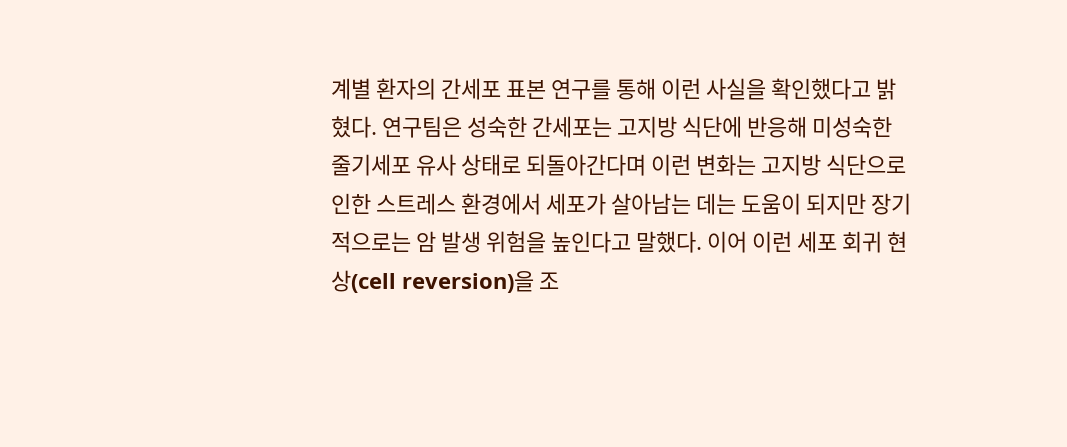계별 환자의 간세포 표본 연구를 통해 이런 사실을 확인했다고 밝혔다. 연구팀은 성숙한 간세포는 고지방 식단에 반응해 미성숙한 줄기세포 유사 상태로 되돌아간다며 이런 변화는 고지방 식단으로 인한 스트레스 환경에서 세포가 살아남는 데는 도움이 되지만 장기적으로는 암 발생 위험을 높인다고 말했다. 이어 이런 세포 회귀 현상(cell reversion)을 조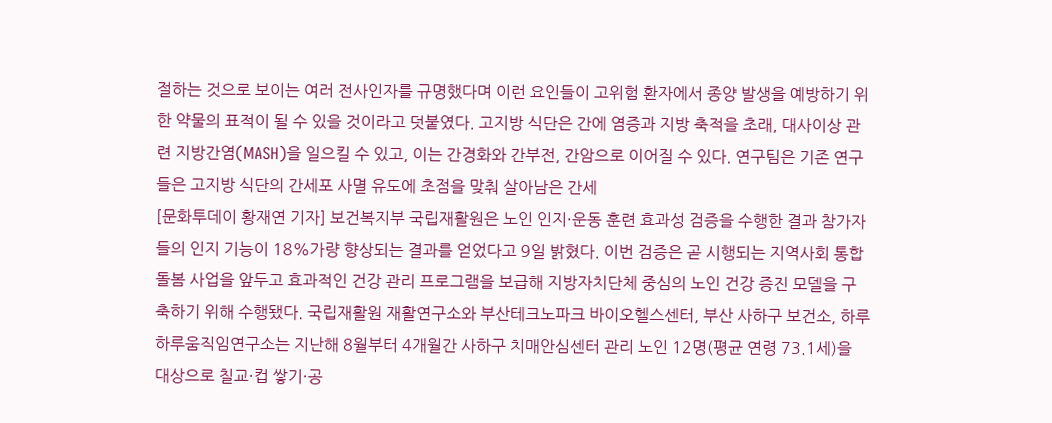절하는 것으로 보이는 여러 전사인자를 규명했다며 이런 요인들이 고위험 환자에서 종양 발생을 예방하기 위한 약물의 표적이 될 수 있을 것이라고 덧붙였다. 고지방 식단은 간에 염증과 지방 축적을 초래, 대사이상 관련 지방간염(MASH)을 일으킬 수 있고, 이는 간경화와 간부전, 간암으로 이어질 수 있다. 연구팀은 기존 연구들은 고지방 식단의 간세포 사멸 유도에 초점을 맞춰 살아남은 간세
[문화투데이 황재연 기자] 보건복지부 국립재활원은 노인 인지·운동 훈련 효과성 검증을 수행한 결과 참가자들의 인지 기능이 18%가량 향상되는 결과를 얻었다고 9일 밝혔다. 이번 검증은 곧 시행되는 지역사회 통합돌봄 사업을 앞두고 효과적인 건강 관리 프로그램을 보급해 지방자치단체 중심의 노인 건강 증진 모델을 구축하기 위해 수행됐다. 국립재활원 재활연구소와 부산테크노파크 바이오헬스센터, 부산 사하구 보건소, 하루하루움직임연구소는 지난해 8월부터 4개월간 사하구 치매안심센터 관리 노인 12명(평균 연령 73.1세)을 대상으로 칠교·컵 쌓기·공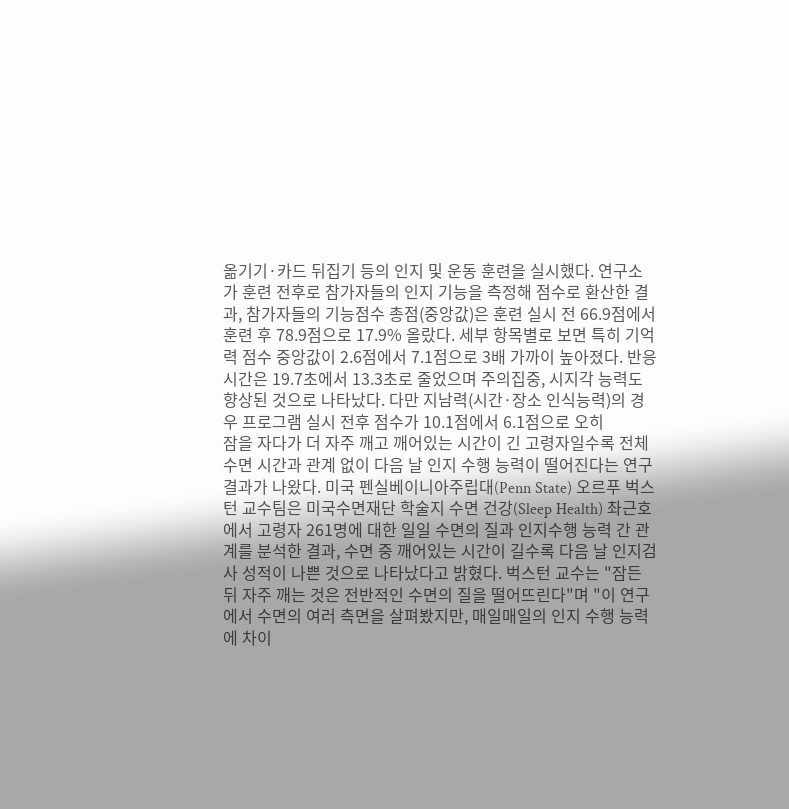옮기기·카드 뒤집기 등의 인지 및 운동 훈련을 실시했다. 연구소가 훈련 전후로 참가자들의 인지 기능을 측정해 점수로 환산한 결과, 참가자들의 기능점수 총점(중앙값)은 훈련 실시 전 66.9점에서 훈련 후 78.9점으로 17.9% 올랐다. 세부 항목별로 보면 특히 기억력 점수 중앙값이 2.6점에서 7.1점으로 3배 가까이 높아졌다. 반응시간은 19.7초에서 13.3초로 줄었으며 주의집중, 시지각 능력도 향상된 것으로 나타났다. 다만 지남력(시간·장소 인식능력)의 경우 프로그램 실시 전후 점수가 10.1점에서 6.1점으로 오히
잠을 자다가 더 자주 깨고 깨어있는 시간이 긴 고령자일수록 전체 수면 시간과 관계 없이 다음 날 인지 수행 능력이 떨어진다는 연구 결과가 나왔다. 미국 펜실베이니아주립대(Penn State) 오르푸 벅스턴 교수팀은 미국수면재단 학술지 수면 건강(Sleep Health) 촤근호에서 고령자 261명에 대한 일일 수면의 질과 인지수행 능력 간 관계를 분석한 결과, 수면 중 깨어있는 시간이 길수록 다음 날 인지검사 성적이 나쁜 것으로 나타났다고 밝혔다. 벅스턴 교수는 "잠든 뒤 자주 깨는 것은 전반적인 수면의 질을 떨어뜨린다"며 "이 연구에서 수면의 여러 측면을 살펴봤지만, 매일매일의 인지 수행 능력에 차이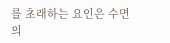를 초래하는 요인은 수면의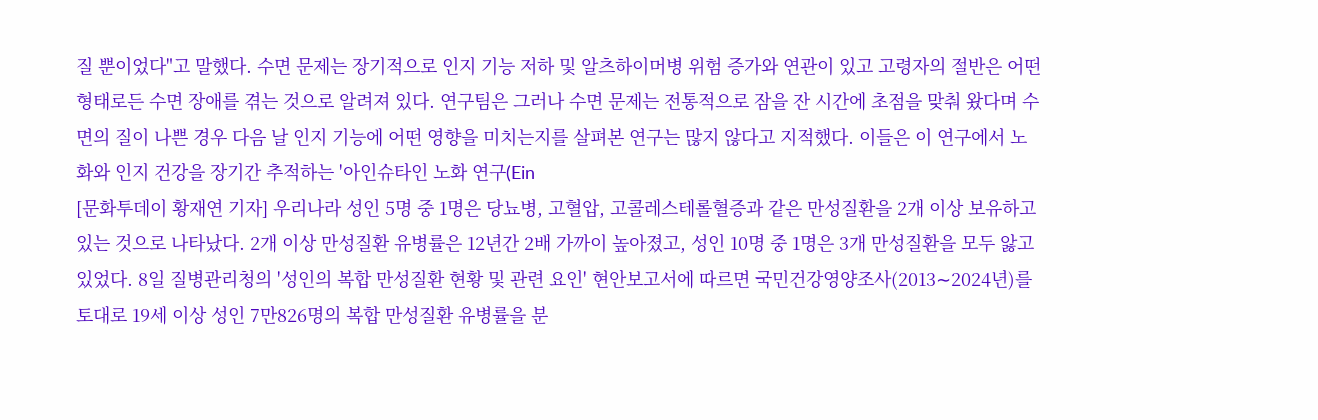질 뿐이었다"고 말했다. 수면 문제는 장기적으로 인지 기능 저하 및 알츠하이머병 위험 증가와 연관이 있고 고령자의 절반은 어떤 형태로든 수면 장애를 겪는 것으로 알려져 있다. 연구팀은 그러나 수면 문제는 전통적으로 잠을 잔 시간에 초점을 맞춰 왔다며 수면의 질이 나쁜 경우 다음 날 인지 기능에 어떤 영향을 미치는지를 살펴본 연구는 많지 않다고 지적했다. 이들은 이 연구에서 노화와 인지 건강을 장기간 추적하는 '아인슈타인 노화 연구(Ein
[문화투데이 황재연 기자] 우리나라 성인 5명 중 1명은 당뇨병, 고혈압, 고콜레스테롤혈증과 같은 만성질환을 2개 이상 보유하고 있는 것으로 나타났다. 2개 이상 만성질환 유병률은 12년간 2배 가까이 높아졌고, 성인 10명 중 1명은 3개 만성질환을 모두 앓고 있었다. 8일 질병관리청의 '성인의 복합 만성질환 현황 및 관련 요인' 현안보고서에 따르면 국민건강영양조사(2013∼2024년)를 토대로 19세 이상 성인 7만826명의 복합 만성질환 유병률을 분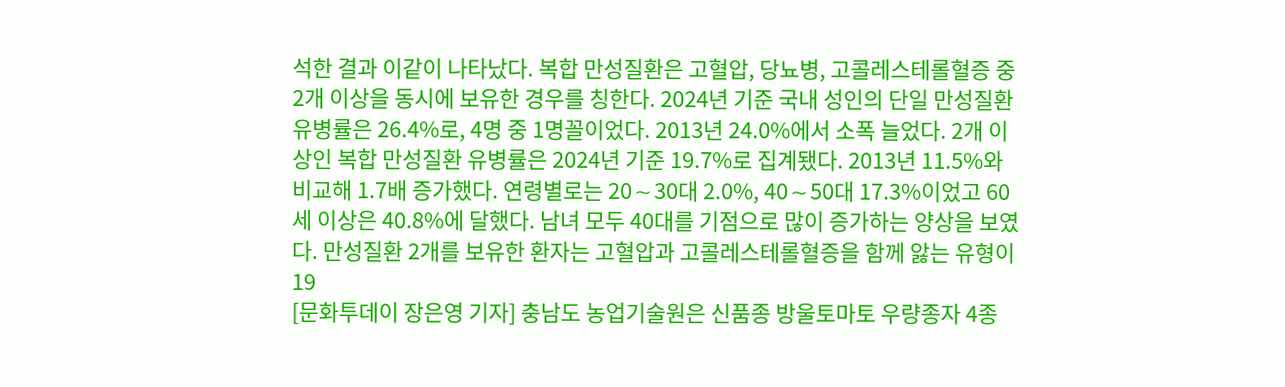석한 결과 이같이 나타났다. 복합 만성질환은 고혈압, 당뇨병, 고콜레스테롤혈증 중 2개 이상을 동시에 보유한 경우를 칭한다. 2024년 기준 국내 성인의 단일 만성질환 유병률은 26.4%로, 4명 중 1명꼴이었다. 2013년 24.0%에서 소폭 늘었다. 2개 이상인 복합 만성질환 유병률은 2024년 기준 19.7%로 집계됐다. 2013년 11.5%와 비교해 1.7배 증가했다. 연령별로는 20∼30대 2.0%, 40∼50대 17.3%이었고 60세 이상은 40.8%에 달했다. 남녀 모두 40대를 기점으로 많이 증가하는 양상을 보였다. 만성질환 2개를 보유한 환자는 고혈압과 고콜레스테롤혈증을 함께 앓는 유형이 19
[문화투데이 장은영 기자] 충남도 농업기술원은 신품종 방울토마토 우량종자 4종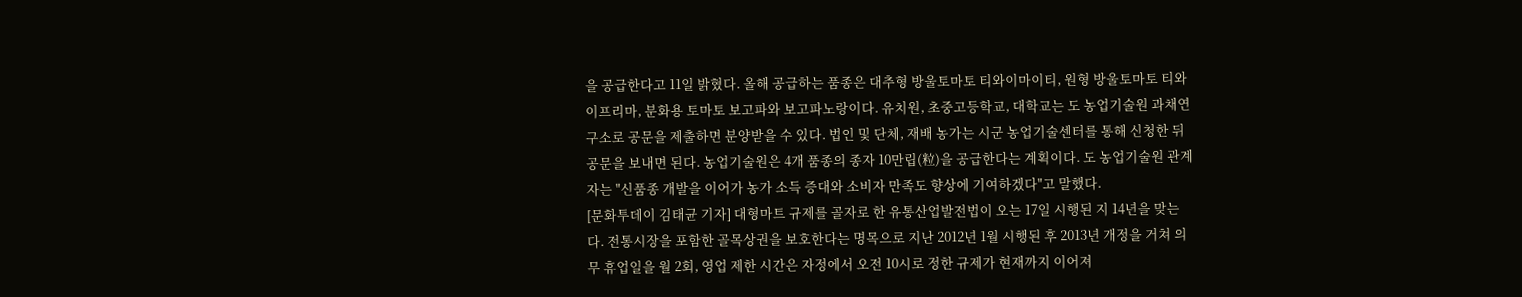을 공급한다고 11일 밝혔다. 올해 공급하는 품종은 대추형 방울토마토 티와이마이티, 원형 방울토마토 티와이프리마, 분화용 토마토 보고파와 보고파노랑이다. 유치원, 초중고등학교, 대학교는 도 농업기술원 과채연구소로 공문을 제출하면 분양받을 수 있다. 법인 및 단체, 재배 농가는 시군 농업기술센터를 통해 신청한 뒤 공문을 보내면 된다. 농업기술원은 4개 품종의 종자 10만립(粒)을 공급한다는 계획이다. 도 농업기술원 관계자는 "신품종 개발을 이어가 농가 소득 증대와 소비자 만족도 향상에 기여하겠다"고 말했다.
[문화투데이 김태균 기자] 대형마트 규제를 골자로 한 유통산업발전법이 오는 17일 시행된 지 14년을 맞는다. 전통시장을 포함한 골목상권을 보호한다는 명목으로 지난 2012년 1월 시행된 후 2013년 개정을 거쳐 의무 휴업일을 월 2회, 영업 제한 시간은 자정에서 오전 10시로 정한 규제가 현재까지 이어져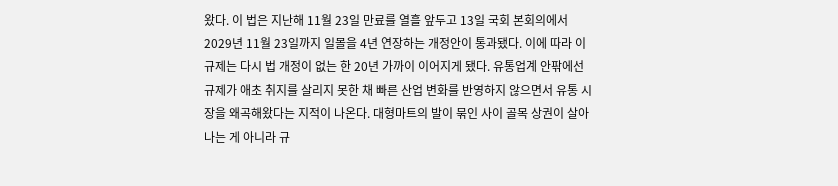왔다. 이 법은 지난해 11월 23일 만료를 열흘 앞두고 13일 국회 본회의에서 2029년 11월 23일까지 일몰을 4년 연장하는 개정안이 통과됐다. 이에 따라 이 규제는 다시 법 개정이 없는 한 20년 가까이 이어지게 됐다. 유통업계 안팎에선 규제가 애초 취지를 살리지 못한 채 빠른 산업 변화를 반영하지 않으면서 유통 시장을 왜곡해왔다는 지적이 나온다. 대형마트의 발이 묶인 사이 골목 상권이 살아나는 게 아니라 규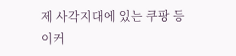제 사각지대에 있는 쿠팡 등 이커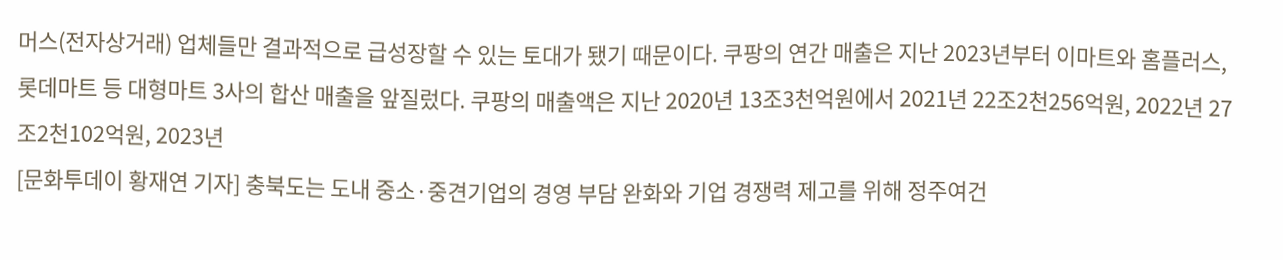머스(전자상거래) 업체들만 결과적으로 급성장할 수 있는 토대가 됐기 때문이다. 쿠팡의 연간 매출은 지난 2023년부터 이마트와 홈플러스, 롯데마트 등 대형마트 3사의 합산 매출을 앞질렀다. 쿠팡의 매출액은 지난 2020년 13조3천억원에서 2021년 22조2천256억원, 2022년 27조2천102억원, 2023년
[문화투데이 황재연 기자] 충북도는 도내 중소·중견기업의 경영 부담 완화와 기업 경쟁력 제고를 위해 정주여건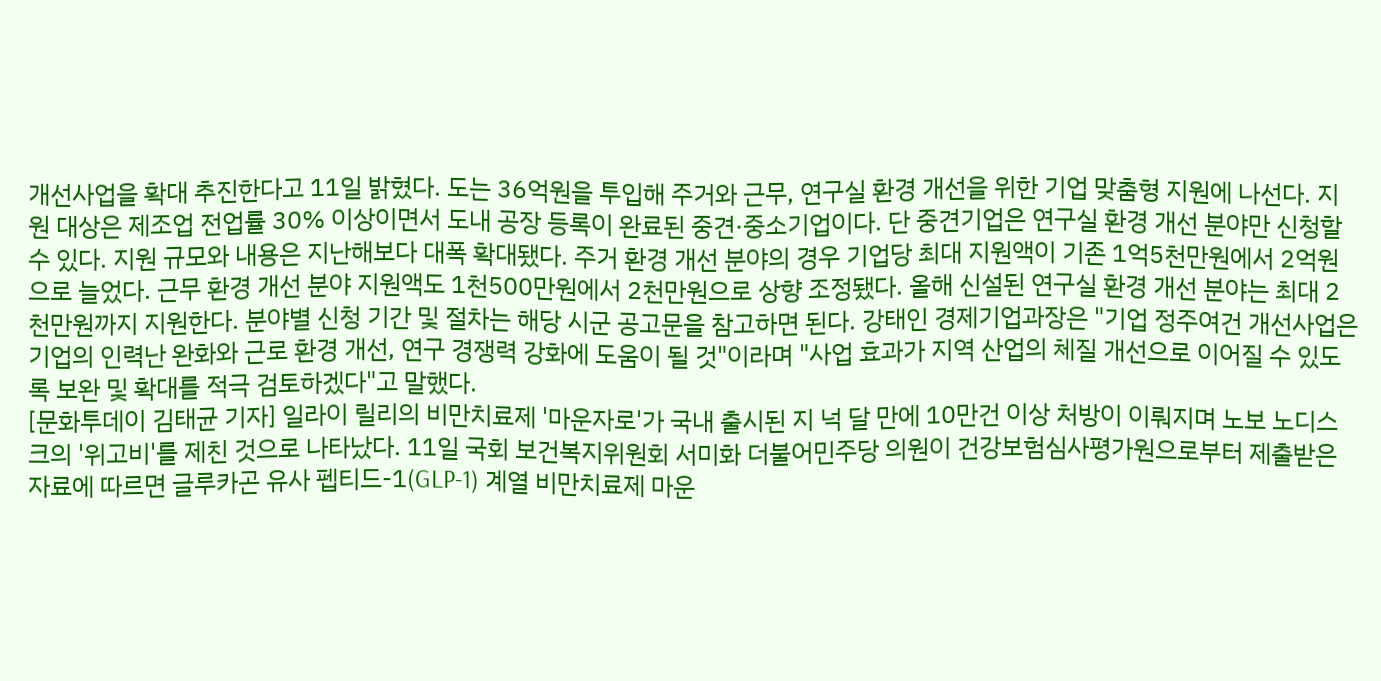개선사업을 확대 추진한다고 11일 밝혔다. 도는 36억원을 투입해 주거와 근무, 연구실 환경 개선을 위한 기업 맞춤형 지원에 나선다. 지원 대상은 제조업 전업률 30% 이상이면서 도내 공장 등록이 완료된 중견·중소기업이다. 단 중견기업은 연구실 환경 개선 분야만 신청할 수 있다. 지원 규모와 내용은 지난해보다 대폭 확대됐다. 주거 환경 개선 분야의 경우 기업당 최대 지원액이 기존 1억5천만원에서 2억원으로 늘었다. 근무 환경 개선 분야 지원액도 1천500만원에서 2천만원으로 상향 조정됐다. 올해 신설된 연구실 환경 개선 분야는 최대 2천만원까지 지원한다. 분야별 신청 기간 및 절차는 해당 시군 공고문을 참고하면 된다. 강태인 경제기업과장은 "기업 정주여건 개선사업은 기업의 인력난 완화와 근로 환경 개선, 연구 경쟁력 강화에 도움이 될 것"이라며 "사업 효과가 지역 산업의 체질 개선으로 이어질 수 있도록 보완 및 확대를 적극 검토하겠다"고 말했다.
[문화투데이 김태균 기자] 일라이 릴리의 비만치료제 '마운자로'가 국내 출시된 지 넉 달 만에 10만건 이상 처방이 이뤄지며 노보 노디스크의 '위고비'를 제친 것으로 나타났다. 11일 국회 보건복지위원회 서미화 더불어민주당 의원이 건강보험심사평가원으로부터 제출받은 자료에 따르면 글루카곤 유사 펩티드-1(GLP-1) 계열 비만치료제 마운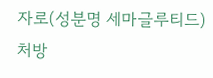자로(성분명 세마글루티드) 처방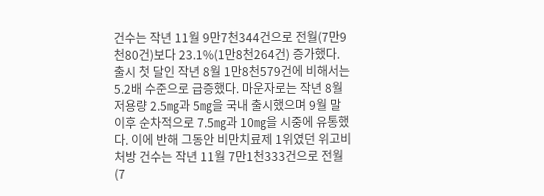건수는 작년 11월 9만7천344건으로 전월(7만9천80건)보다 23.1%(1만8천264건) 증가했다. 출시 첫 달인 작년 8월 1만8천579건에 비해서는 5.2배 수준으로 급증했다. 마운자로는 작년 8월 저용량 2.5㎎과 5㎎을 국내 출시했으며 9월 말 이후 순차적으로 7.5㎎과 10㎎을 시중에 유통했다. 이에 반해 그동안 비만치료제 1위였던 위고비 처방 건수는 작년 11월 7만1천333건으로 전월(7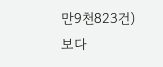만9천823건)보다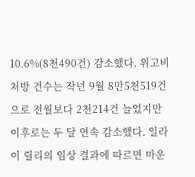10.6%(8천490건) 감소했다. 위고비 처방 건수는 작년 9월 8만5천519건으로 전월보다 2천214건 늘었지만 이후로는 두 달 연속 감소했다. 일라이 릴리의 임상 결과에 따르면 마운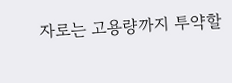자로는 고용량까지 투약할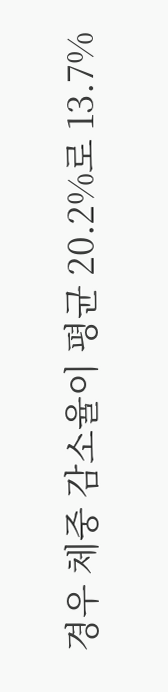경우 체중 감소율이 평균 20.2%로 13.7%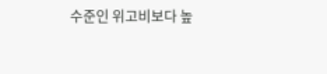수준인 위고비보다 높